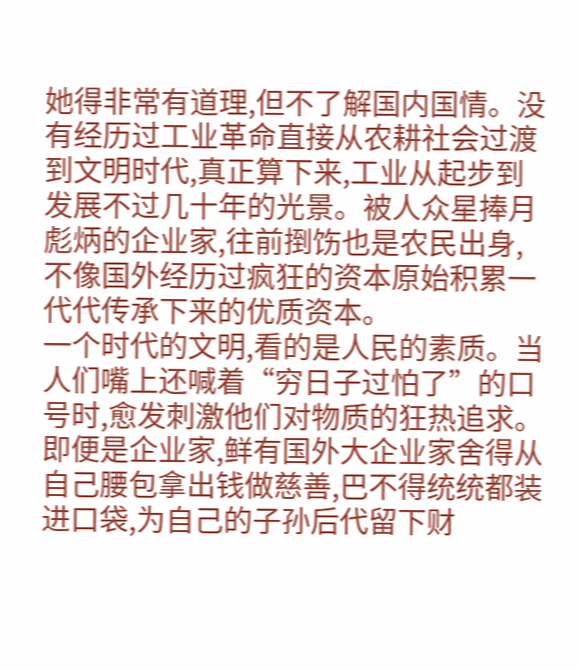她得非常有道理,但不了解国内国情。没有经历过工业革命直接从农耕社会过渡到文明时代,真正算下来,工业从起步到发展不过几十年的光景。被人众星捧月彪炳的企业家,往前捯饬也是农民出身,不像国外经历过疯狂的资本原始积累一代代传承下来的优质资本。
一个时代的文明,看的是人民的素质。当人们嘴上还喊着“穷日子过怕了”的口号时,愈发刺激他们对物质的狂热追求。即便是企业家,鲜有国外大企业家舍得从自己腰包拿出钱做慈善,巴不得统统都装进口袋,为自己的子孙后代留下财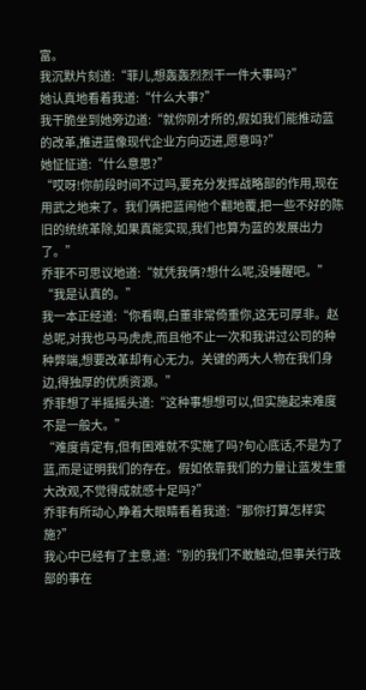富。
我沉默片刻道:“菲儿,想轰轰烈烈干一件大事吗?”
她认真地看着我道:“什么大事?”
我干脆坐到她旁边道:“就你刚才所的,假如我们能推动蓝的改革,推进蓝像现代企业方向迈进,愿意吗?”
她怔怔道:“什么意思?”
“哎呀!你前段时间不过吗,要充分发挥战略部的作用,现在用武之地来了。我们俩把蓝闹他个翻地覆,把一些不好的陈旧的统统革除,如果真能实现,我们也算为蓝的发展出力了。”
乔菲不可思议地道:“就凭我俩?想什么呢,没睡醒吧。”
“我是认真的。”
我一本正经道:“你看啊,白董非常倚重你,这无可厚非。赵总呢,对我也马马虎虎,而且他不止一次和我讲过公司的种种弊端,想要改革却有心无力。关键的两大人物在我们身边,得独厚的优质资源。”
乔菲想了半摇摇头道:“这种事想想可以,但实施起来难度不是一般大。”
“难度肯定有,但有困难就不实施了吗?句心底话,不是为了蓝,而是证明我们的存在。假如依靠我们的力量让蓝发生重大改观,不觉得成就感十足吗?”
乔菲有所动心,睁着大眼睛看着我道:“那你打算怎样实施?”
我心中已经有了主意,道:“别的我们不敢触动,但事关行政部的事在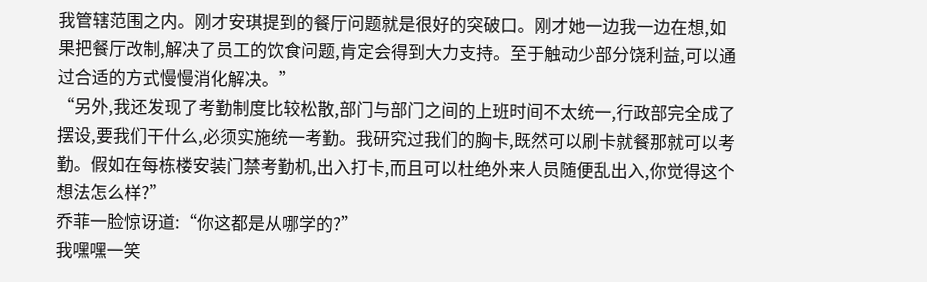我管辖范围之内。刚才安琪提到的餐厅问题就是很好的突破口。刚才她一边我一边在想,如果把餐厅改制,解决了员工的饮食问题,肯定会得到大力支持。至于触动少部分饶利益,可以通过合适的方式慢慢消化解决。”
“另外,我还发现了考勤制度比较松散,部门与部门之间的上班时间不太统一,行政部完全成了摆设,要我们干什么,必须实施统一考勤。我研究过我们的胸卡,既然可以刷卡就餐那就可以考勤。假如在每栋楼安装门禁考勤机,出入打卡,而且可以杜绝外来人员随便乱出入,你觉得这个想法怎么样?”
乔菲一脸惊讶道:“你这都是从哪学的?”
我嘿嘿一笑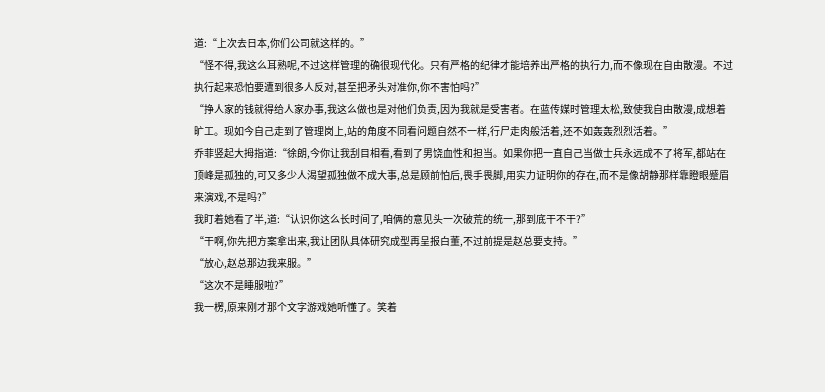道:“上次去日本,你们公司就这样的。”
“怪不得,我这么耳熟呢,不过这样管理的确很现代化。只有严格的纪律才能培养出严格的执行力,而不像现在自由散漫。不过执行起来恐怕要遭到很多人反对,甚至把矛头对准你,你不害怕吗?”
“挣人家的钱就得给人家办事,我这么做也是对他们负责,因为我就是受害者。在蓝传媒时管理太松,致使我自由散漫,成想着旷工。现如今自己走到了管理岗上,站的角度不同看问题自然不一样,行尸走肉般活着,还不如轰轰烈烈活着。”
乔菲竖起大拇指道:“徐朗,今你让我刮目相看,看到了男饶血性和担当。如果你把一直自己当做士兵永远成不了将军,都站在顶峰是孤独的,可又多少人渴望孤独做不成大事,总是顾前怕后,畏手畏脚,用实力证明你的存在,而不是像胡静那样靠瞪眼蹙眉来演戏,不是吗?”
我盯着她看了半,道:“认识你这么长时间了,咱俩的意见头一次破荒的统一,那到底干不干?”
“干啊,你先把方案拿出来,我让团队具体研究成型再呈报白董,不过前提是赵总要支持。”
“放心,赵总那边我来服。”
“这次不是睡服啦?”
我一楞,原来刚才那个文字游戏她听懂了。笑着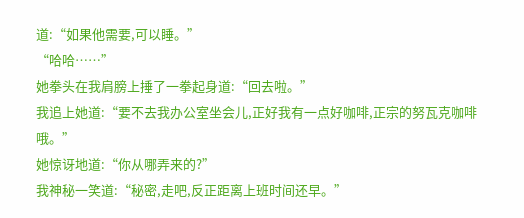道:“如果他需要,可以睡。”
“哈哈……”
她拳头在我肩膀上捶了一拳起身道:“回去啦。”
我追上她道:“要不去我办公室坐会儿,正好我有一点好咖啡,正宗的努瓦克咖啡哦。”
她惊讶地道:“你从哪弄来的?”
我神秘一笑道:“秘密,走吧,反正距离上班时间还早。”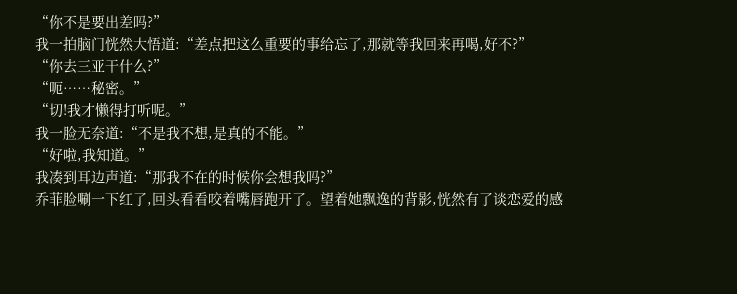“你不是要出差吗?”
我一拍脑门恍然大悟道:“差点把这么重要的事给忘了,那就等我回来再喝,好不?”
“你去三亚干什么?”
“呃……秘密。”
“切!我才懒得打听呢。”
我一脸无奈道:“不是我不想,是真的不能。”
“好啦,我知道。”
我凑到耳边声道:“那我不在的时候你会想我吗?”
乔菲脸唰一下红了,回头看看咬着嘴唇跑开了。望着她飘逸的背影,恍然有了谈恋爱的感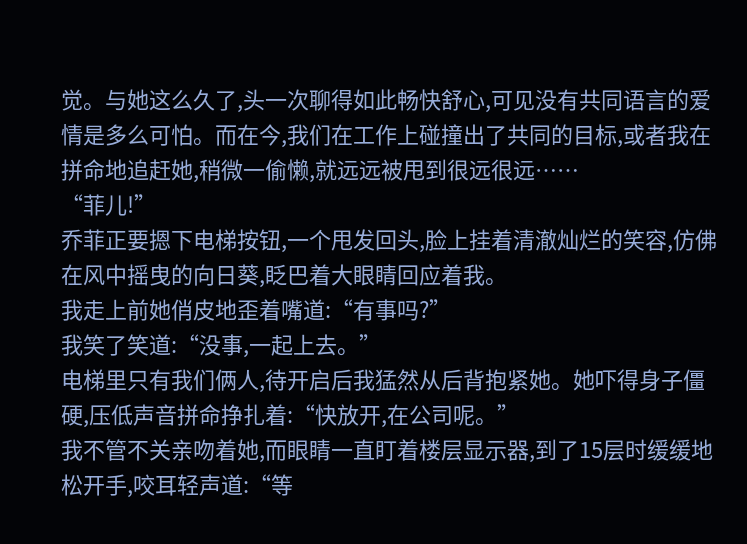觉。与她这么久了,头一次聊得如此畅快舒心,可见没有共同语言的爱情是多么可怕。而在今,我们在工作上碰撞出了共同的目标,或者我在拼命地追赶她,稍微一偷懒,就远远被甩到很远很远……
“菲儿!”
乔菲正要摁下电梯按钮,一个甩发回头,脸上挂着清澈灿烂的笑容,仿佛在风中摇曳的向日葵,眨巴着大眼睛回应着我。
我走上前她俏皮地歪着嘴道:“有事吗?”
我笑了笑道:“没事,一起上去。”
电梯里只有我们俩人,待开启后我猛然从后背抱紧她。她吓得身子僵硬,压低声音拼命挣扎着:“快放开,在公司呢。”
我不管不关亲吻着她,而眼睛一直盯着楼层显示器,到了15层时缓缓地松开手,咬耳轻声道:“等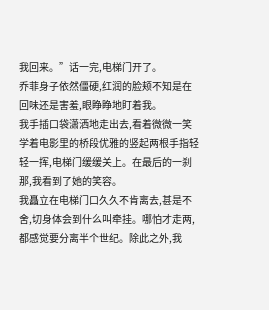我回来。”话一完,电梯门开了。
乔菲身子依然僵硬,红润的脸颊不知是在回味还是害羞,眼睁睁地盯着我。
我手插口袋潇洒地走出去,看着微微一笑学着电影里的桥段优雅的竖起两根手指轻轻一挥,电梯门缓缓关上。在最后的一刹那,我看到了她的笑容。
我矗立在电梯门口久久不肯离去,甚是不舍,切身体会到什么叫牵挂。哪怕才走两,都感觉要分离半个世纪。除此之外,我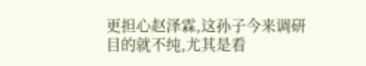更担心赵泽霖,这孙子今来调研目的就不纯,尤其是看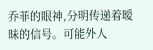乔菲的眼神,分明传递着暧昧的信号。可能外人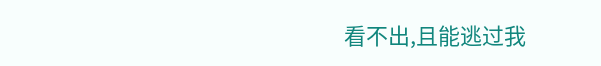看不出,且能逃过我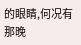的眼睛,何况有那晚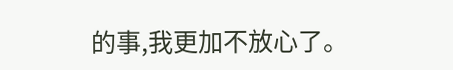的事,我更加不放心了。